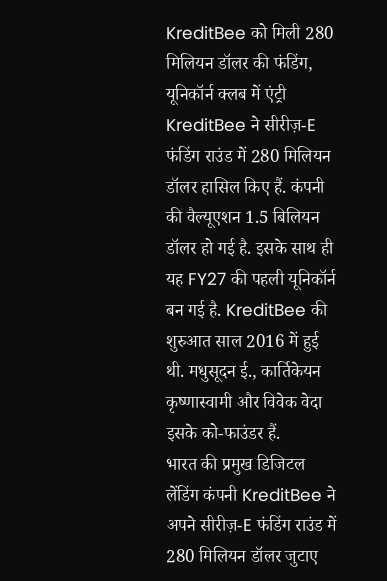KreditBee को मिली 280 मिलियन डॉलर की फंडिंग, यूनिकॉर्न क्लब में एंट्री
KreditBee ने सीरीज़-E फंडिंग राउंड में 280 मिलियन डॉलर हासिल किए हैं. कंपनी की वैल्यूएशन 1.5 बिलियन डॉलर हो गई है. इसके साथ ही यह FY27 की पहली यूनिकॉर्न बन गई है. KreditBee की शुरुआत साल 2016 में हुई थी. मधुसूदन ई., कार्तिकेयन कृष्णास्वामी और विवेक वेदा इसके को-फाउंडर हैं.
भारत की प्रमुख डिजिटल लेंडिंग कंपनी KreditBee ने अपने सीरीज़-E फंडिंग राउंड में 280 मिलियन डॉलर जुटाए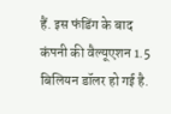हैं. इस फंडिंग के बाद कंपनी की वैल्यूएशन 1.5 बिलियन डॉलर हो गई है.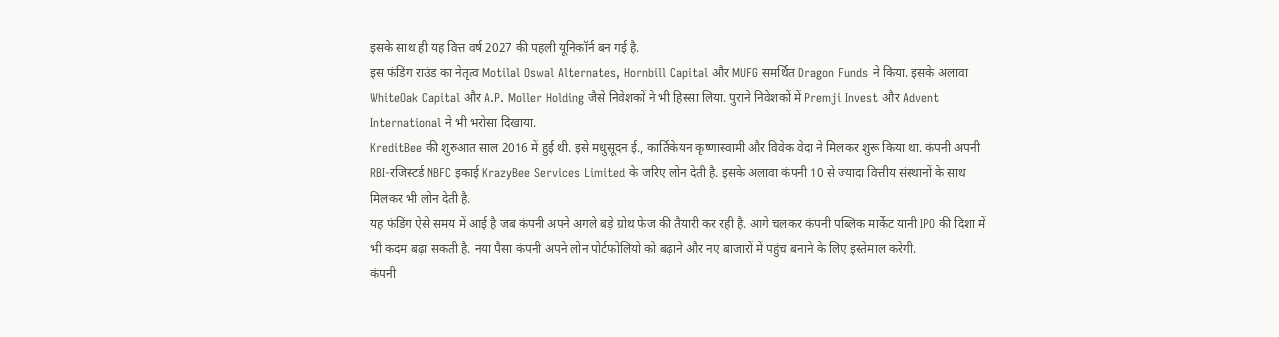इसके साथ ही यह वित्त वर्ष 2027 की पहली यूनिकॉर्न बन गई है.
इस फंडिंग राउंड का नेतृत्व Motilal Oswal Alternates, Hornbill Capital और MUFG समर्थित Dragon Funds ने किया. इसके अलावा WhiteOak Capital और A.P. Moller Holding जैसे निवेशकों ने भी हिस्सा लिया. पुराने निवेशकों में Premji Invest और Advent International ने भी भरोसा दिखाया.
KreditBee की शुरुआत साल 2016 में हुई थी. इसे मधुसूदन ई., कार्तिकेयन कृष्णास्वामी और विवेक वेदा ने मिलकर शुरू किया था. कंपनी अपनी RBI-रजिस्टर्ड NBFC इकाई KrazyBee Services Limited के जरिए लोन देती है. इसके अलावा कंपनी 10 से ज्यादा वित्तीय संस्थानों के साथ मिलकर भी लोन देती है.
यह फंडिंग ऐसे समय में आई है जब कंपनी अपने अगले बड़े ग्रोथ फेज की तैयारी कर रही है. आगे चलकर कंपनी पब्लिक मार्केट यानी IPO की दिशा में भी कदम बढ़ा सकती है. नया पैसा कंपनी अपने लोन पोर्टफोलियो को बढ़ाने और नए बाजारों में पहुंच बनाने के लिए इस्तेमाल करेगी.
कंपनी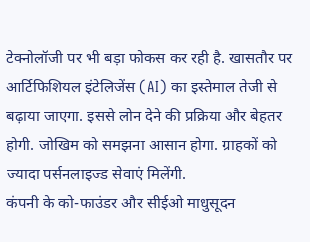टेक्नोलॉजी पर भी बड़ा फोकस कर रही है. खासतौर पर आर्टिफिशियल इंटेलिजेंस (AI) का इस्तेमाल तेजी से बढ़ाया जाएगा. इससे लोन देने की प्रक्रिया और बेहतर होगी. जोखिम को समझना आसान होगा. ग्राहकों को ज्यादा पर्सनलाइज्ड सेवाएं मिलेंगी.
कंपनी के को-फाउंडर और सीईओ माधुसूदन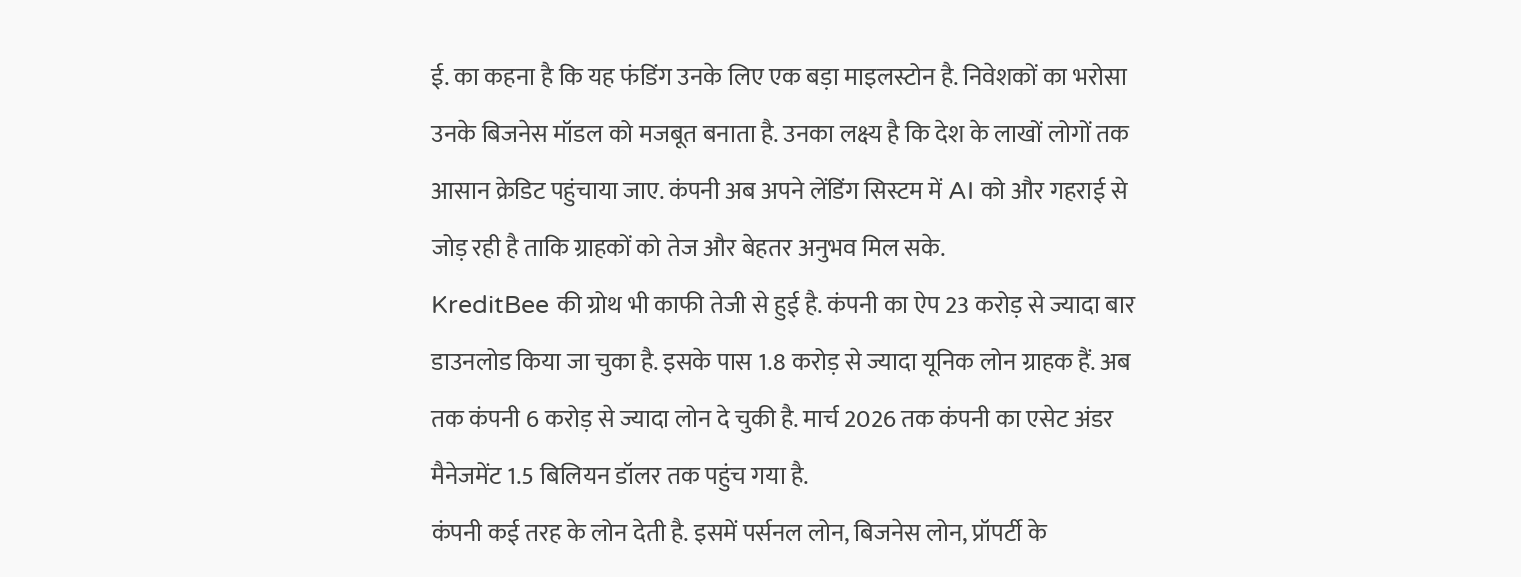ई. का कहना है कि यह फंडिंग उनके लिए एक बड़ा माइलस्टोन है. निवेशकों का भरोसा उनके बिजनेस मॉडल को मजबूत बनाता है. उनका लक्ष्य है कि देश के लाखों लोगों तक आसान क्रेडिट पहुंचाया जाए. कंपनी अब अपने लेंडिंग सिस्टम में AI को और गहराई से जोड़ रही है ताकि ग्राहकों को तेज और बेहतर अनुभव मिल सके.
KreditBee की ग्रोथ भी काफी तेजी से हुई है. कंपनी का ऐप 23 करोड़ से ज्यादा बार डाउनलोड किया जा चुका है. इसके पास 1.8 करोड़ से ज्यादा यूनिक लोन ग्राहक हैं. अब तक कंपनी 6 करोड़ से ज्यादा लोन दे चुकी है. मार्च 2026 तक कंपनी का एसेट अंडर मैनेजमेंट 1.5 बिलियन डॉलर तक पहुंच गया है.
कंपनी कई तरह के लोन देती है. इसमें पर्सनल लोन, बिजनेस लोन, प्रॉपर्टी के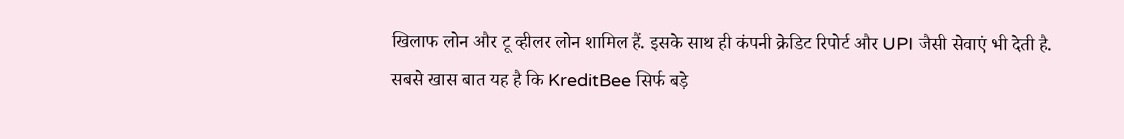खिलाफ लोन और टू व्हीलर लोन शामिल हैं. इसके साथ ही कंपनी क्रेडिट रिपोर्ट और UPI जैसी सेवाएं भी देती है.
सबसे खास बात यह है कि KreditBee सिर्फ बड़े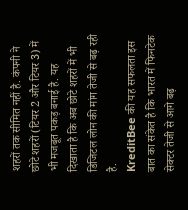शहरों तक सीमित नहीं है. कंपनी ने छोटे शहरों (टियर 2 और टियर 3) में भी मजबूत पकड़ बनाई है. यह दिखाता है कि अब छोटे शहरों में भी डिजिटल लोन की मांग तेजी से बढ़ रही है.
KreditBee की यह सफलता इस बात का संकेत है कि भारत में फिनटेक सेक्टर तेजी से आगे बढ़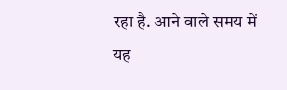रहा है. आने वाले समय में यह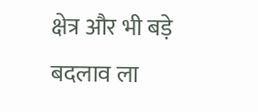क्षेत्र और भी बड़े बदलाव ला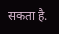सकता है.